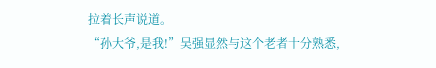拉着长声说道。
“孙大爷,是我!”吴强显然与这个老者十分熟悉,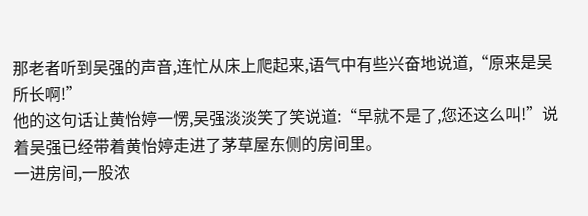那老者听到吴强的声音,连忙从床上爬起来,语气中有些兴奋地说道,“原来是吴所长啊!”
他的这句话让黄怡婷一愣,吴强淡淡笑了笑说道:“早就不是了,您还这么叫!”说着吴强已经带着黄怡婷走进了茅草屋东侧的房间里。
一进房间,一股浓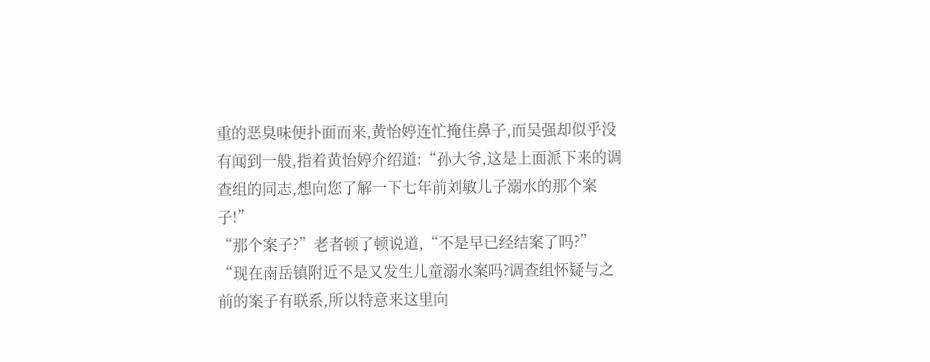重的恶臭味便扑面而来,黄怡婷连忙掩住鼻子,而吴强却似乎没有闻到一般,指着黄怡婷介绍道:“孙大爷,这是上面派下来的调查组的同志,想向您了解一下七年前刘敏儿子溺水的那个案子!”
“那个案子?”老者顿了顿说道,“不是早已经结案了吗?”
“现在南岳镇附近不是又发生儿童溺水案吗?调查组怀疑与之前的案子有联系,所以特意来这里向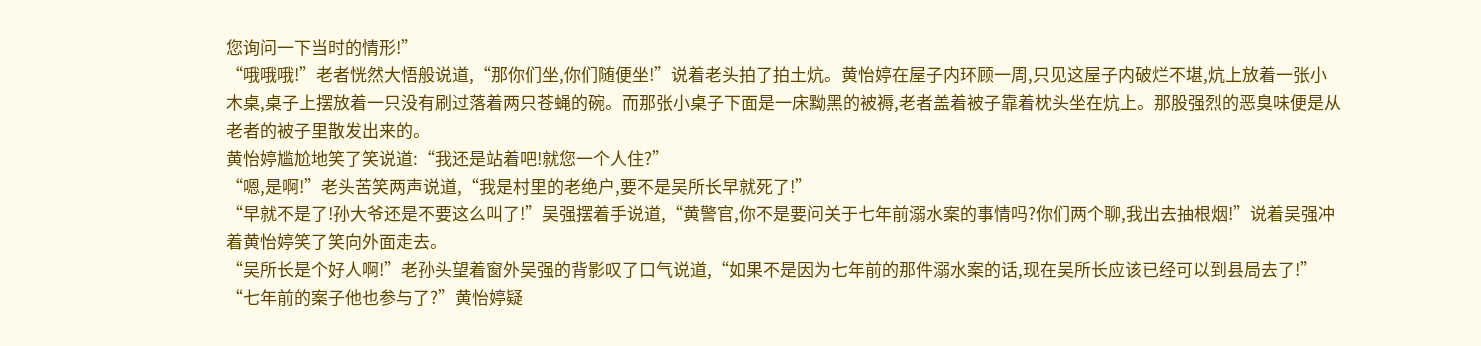您询问一下当时的情形!”
“哦哦哦!”老者恍然大悟般说道,“那你们坐,你们随便坐!”说着老头拍了拍土炕。黄怡婷在屋子内环顾一周,只见这屋子内破烂不堪,炕上放着一张小木桌,桌子上摆放着一只没有刷过落着两只苍蝇的碗。而那张小桌子下面是一床黝黑的被褥,老者盖着被子靠着枕头坐在炕上。那股强烈的恶臭味便是从老者的被子里散发出来的。
黄怡婷尴尬地笑了笑说道:“我还是站着吧!就您一个人住?”
“嗯,是啊!”老头苦笑两声说道,“我是村里的老绝户,要不是吴所长早就死了!”
“早就不是了!孙大爷还是不要这么叫了!”吴强摆着手说道,“黄警官,你不是要问关于七年前溺水案的事情吗?你们两个聊,我出去抽根烟!”说着吴强冲着黄怡婷笑了笑向外面走去。
“吴所长是个好人啊!”老孙头望着窗外吴强的背影叹了口气说道,“如果不是因为七年前的那件溺水案的话,现在吴所长应该已经可以到县局去了!”
“七年前的案子他也参与了?”黄怡婷疑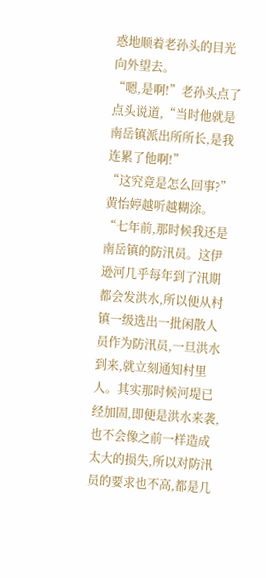惑地顺着老孙头的目光向外望去。
“嗯,是啊!”老孙头点了点头说道,“当时他就是南岳镇派出所所长,是我连累了他啊!”
“这究竟是怎么回事?”黄怡婷越听越糊涂。
“七年前,那时候我还是南岳镇的防汛员。这伊逊河几乎每年到了汛期都会发洪水,所以便从村镇一级选出一批闲散人员作为防汛员,一旦洪水到来,就立刻通知村里人。其实那时候河堤已经加固,即便是洪水来袭,也不会像之前一样造成太大的损失,所以对防汛员的要求也不高,都是几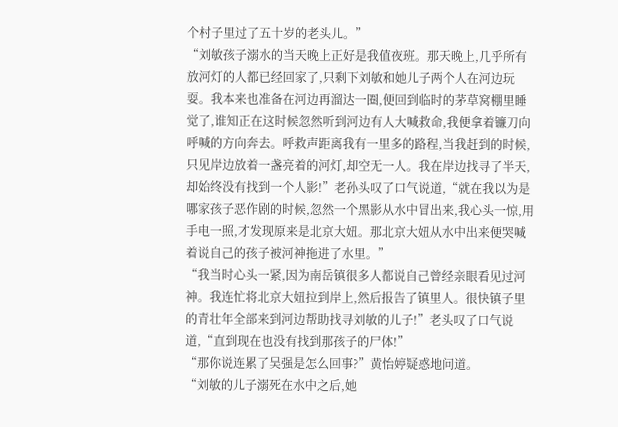个村子里过了五十岁的老头儿。”
“刘敏孩子溺水的当天晚上正好是我值夜班。那天晚上,几乎所有放河灯的人都已经回家了,只剩下刘敏和她儿子两个人在河边玩耍。我本来也准备在河边再溜达一圈,便回到临时的茅草窝棚里睡觉了,谁知正在这时候忽然听到河边有人大喊救命,我便拿着镰刀向呼喊的方向奔去。呼救声距离我有一里多的路程,当我赶到的时候,只见岸边放着一盏亮着的河灯,却空无一人。我在岸边找寻了半天,却始终没有找到一个人影!”老孙头叹了口气说道,“就在我以为是哪家孩子恶作剧的时候,忽然一个黑影从水中冒出来,我心头一惊,用手电一照,才发现原来是北京大妞。那北京大妞从水中出来便哭喊着说自己的孩子被河神拖进了水里。”
“我当时心头一紧,因为南岳镇很多人都说自己曾经亲眼看见过河神。我连忙将北京大妞拉到岸上,然后报告了镇里人。很快镇子里的青壮年全部来到河边帮助找寻刘敏的儿子!”老头叹了口气说道,“直到现在也没有找到那孩子的尸体!”
“那你说连累了吴强是怎么回事?”黄怡婷疑惑地问道。
“刘敏的儿子溺死在水中之后,她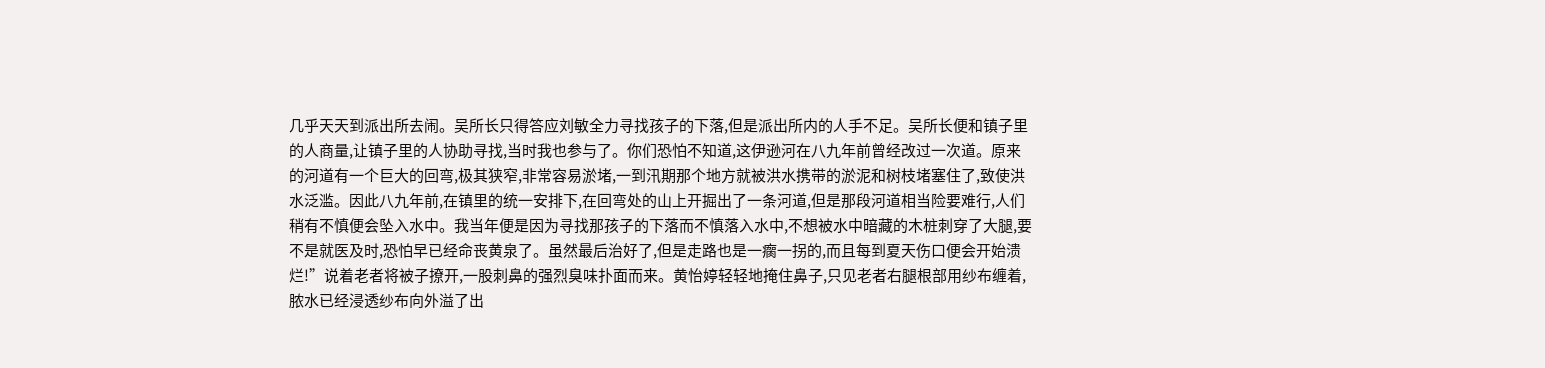几乎天天到派出所去闹。吴所长只得答应刘敏全力寻找孩子的下落,但是派出所内的人手不足。吴所长便和镇子里的人商量,让镇子里的人协助寻找,当时我也参与了。你们恐怕不知道,这伊逊河在八九年前曾经改过一次道。原来的河道有一个巨大的回弯,极其狭窄,非常容易淤堵,一到汛期那个地方就被洪水携带的淤泥和树枝堵塞住了,致使洪水泛滥。因此八九年前,在镇里的统一安排下,在回弯处的山上开掘出了一条河道,但是那段河道相当险要难行,人们稍有不慎便会坠入水中。我当年便是因为寻找那孩子的下落而不慎落入水中,不想被水中暗藏的木桩刺穿了大腿,要不是就医及时,恐怕早已经命丧黄泉了。虽然最后治好了,但是走路也是一瘸一拐的,而且每到夏天伤口便会开始溃烂!”说着老者将被子撩开,一股刺鼻的强烈臭味扑面而来。黄怡婷轻轻地掩住鼻子,只见老者右腿根部用纱布缠着,脓水已经浸透纱布向外溢了出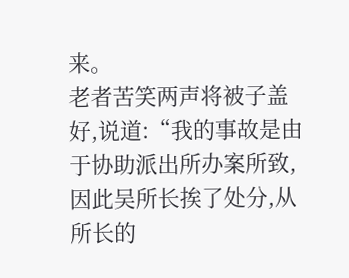来。
老者苦笑两声将被子盖好,说道:“我的事故是由于协助派出所办案所致,因此吴所长挨了处分,从所长的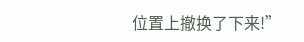位置上撤换了下来!”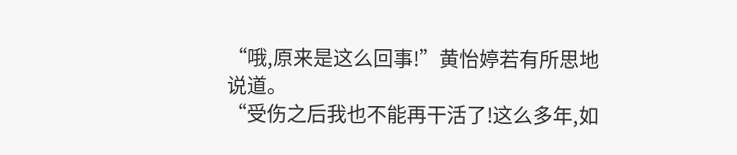“哦,原来是这么回事!”黄怡婷若有所思地说道。
“受伤之后我也不能再干活了!这么多年,如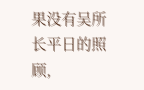果没有吴所长平日的照顾,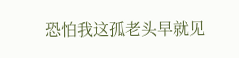恐怕我这孤老头早就见